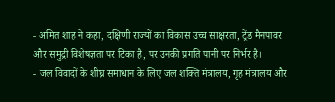- अमित शाह ने कहा, दक्षिणी राज्यों का विकास उच्च साक्षरता, ट्रेंड मैनपावर और समुद्री विशेषज्ञता पर टिका है, पर उनकी प्रगति पानी पर निर्भर है।
- जल विवादों के शीघ्र समाधान के लिए जल शक्ति मंत्रालय, गृह मंत्रालय और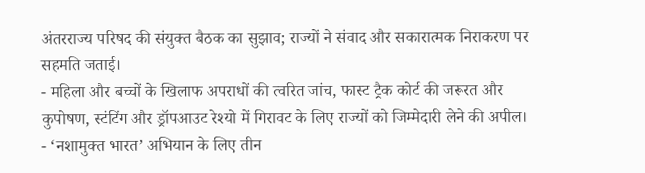अंतरराज्य परिषद की संयुक्त बैठक का सुझाव; राज्यों ने संवाद और सकारात्मक निराकरण पर सहमति जताई।
- महिला और बच्चों के खिलाफ अपराधों की त्वरित जांच, फास्ट ट्रैक कोर्ट की जरूरत और कुपोषण, स्टंटिंग और ड्रॉपआउट रेश्यो में गिरावट के लिए राज्यों को जिम्मेदारी लेने की अपील।
- ‘नशामुक्त भारत’ अभियान के लिए तीन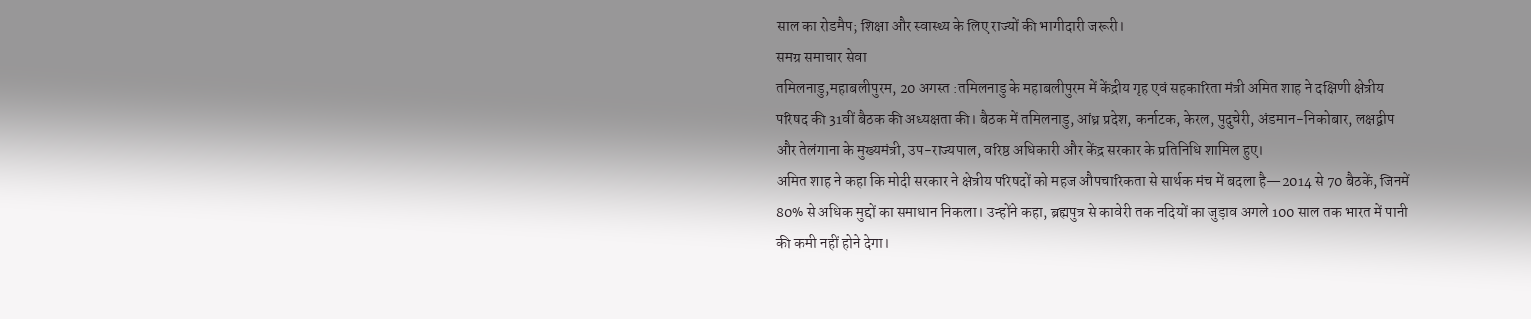साल का रोडमैप; शिक्षा और स्वास्थ्य के लिए राज्यों की भागीदारी जरूरी।
समग्र समाचार सेवा
तमिलनाडु,महाबलीपुरम, 20 अगस्त :तमिलनाडु के महाबलीपुरम में केंद्रीय गृह एवं सहकारिता मंत्री अमित शाह ने दक्षिणी क्षेत्रीय परिषद की 31वीं बैठक की अध्यक्षता की। बैठक में तमिलनाडु, आंध्र प्रदेश, कर्नाटक, केरल, पुदुचेरी, अंडमान-निकोबार, लक्षद्वीप और तेलंगाना के मुख्यमंत्री, उप-राज्यपाल, वरिष्ठ अधिकारी और केंद्र सरकार के प्रतिनिधि शामिल हुए।
अमित शाह ने कहा कि मोदी सरकार ने क्षेत्रीय परिषदों को महज औपचारिकता से सार्थक मंच में बदला है—2014 से 70 बैठकें, जिनमें 80% से अधिक मुद्दों का समाधान निकला। उन्होंने कहा, ब्रह्मपुत्र से कावेरी तक नदियों का जुड़ाव अगले 100 साल तक भारत में पानी की कमी नहीं होने देगा।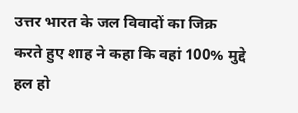उत्तर भारत के जल विवादों का जिक्र करते हुए शाह ने कहा कि वहां 100% मुद्दे हल हो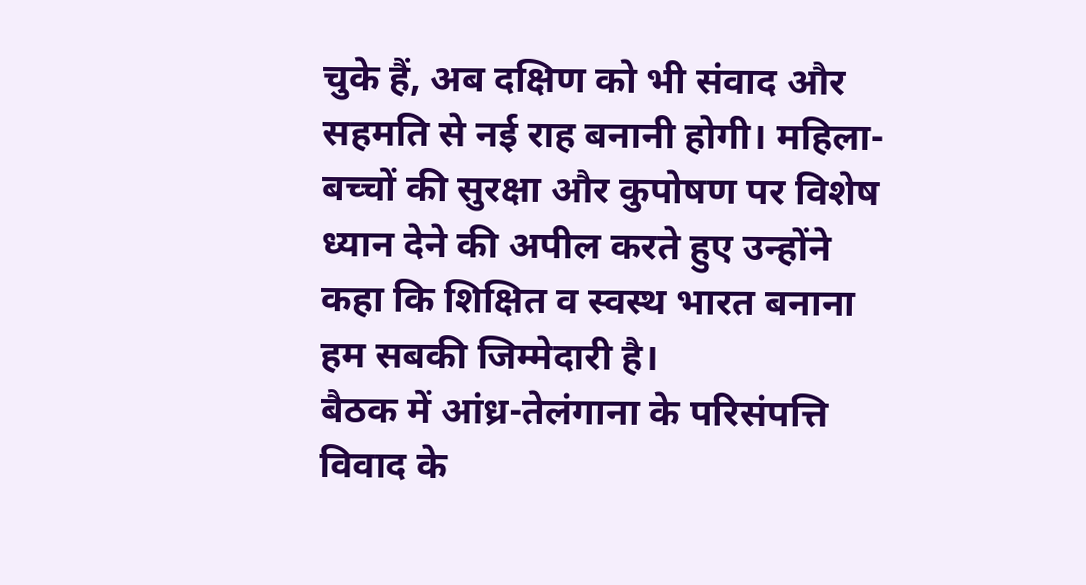चुके हैं, अब दक्षिण को भी संवाद और सहमति से नई राह बनानी होगी। महिला-बच्चों की सुरक्षा और कुपोषण पर विशेष ध्यान देने की अपील करते हुए उन्होंने कहा कि शिक्षित व स्वस्थ भारत बनाना हम सबकी जिम्मेदारी है।
बैठक में आंध्र-तेलंगाना के परिसंपत्ति विवाद के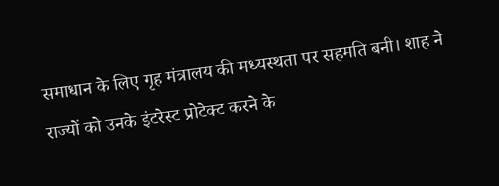समाधान के लिए गृह मंत्रालय की मध्यस्थता पर सहमति बनी। शाह ने राज्यों को उनके इंटरेस्ट प्रोटेक्ट करने के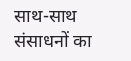साथ-साथ संसाधनों का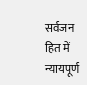सर्वजन हित में न्यायपूर्ण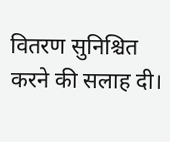वितरण सुनिश्चित करने की सलाह दी।